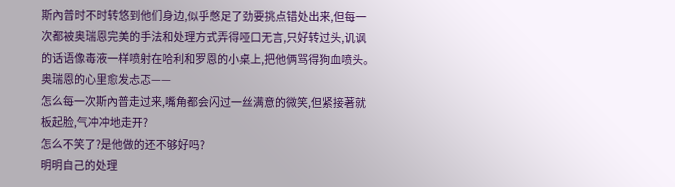斯內普时不时转悠到他们身边,似乎憋足了劲要挑点错处出来,但每一次都被奥瑞恩完美的手法和处理方式弄得哑口无言,只好转过头,讥讽的话语像毒液一样喷射在哈利和罗恩的小桌上,把他俩骂得狗血喷头。
奥瑞恩的心里愈发忐忑——
怎么每一次斯內普走过来,嘴角都会闪过一丝满意的微笑,但紧接著就板起脸,气冲冲地走开?
怎么不笑了?是他做的还不够好吗?
明明自己的处理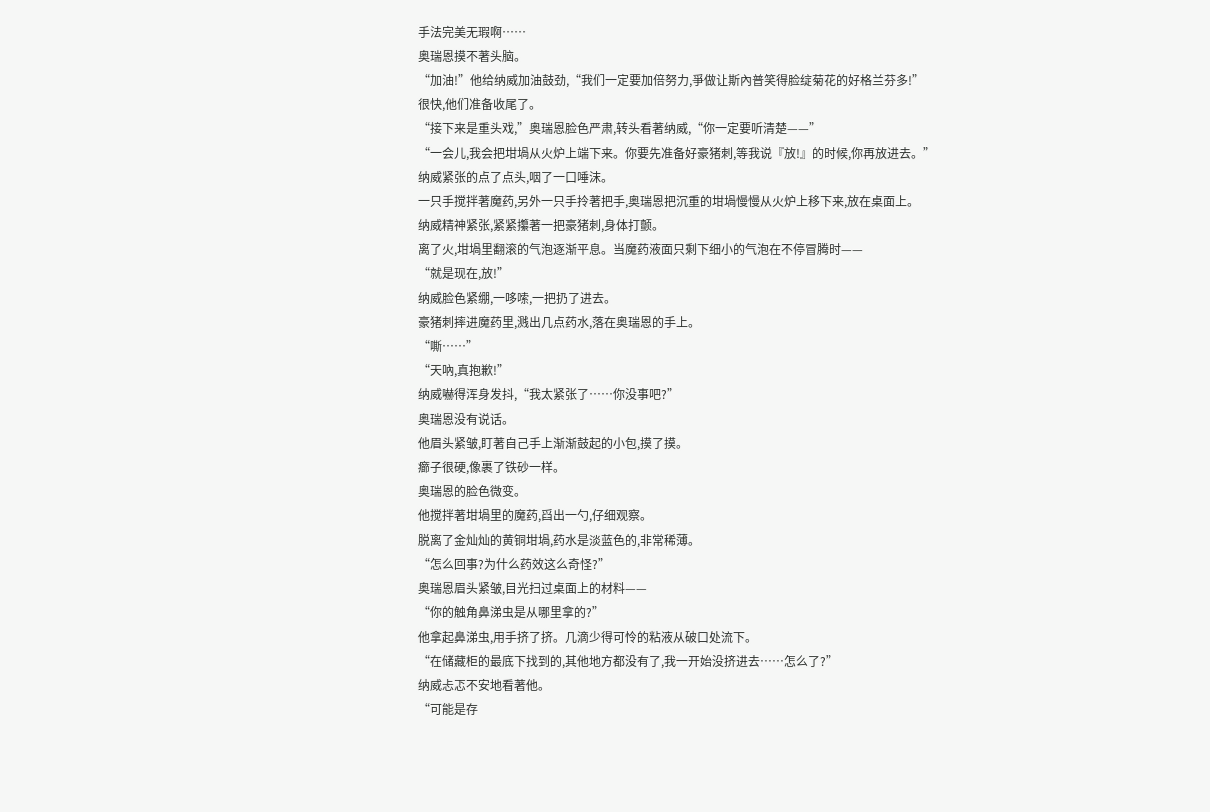手法完美无瑕啊……
奥瑞恩摸不著头脑。
“加油!”他给纳威加油鼓劲,“我们一定要加倍努力,爭做让斯內普笑得脸绽菊花的好格兰芬多!”
很快,他们准备收尾了。
“接下来是重头戏,”奥瑞恩脸色严肃,转头看著纳威,“你一定要听清楚——”
“一会儿,我会把坩堝从火炉上端下来。你要先准备好豪猪刺,等我说『放!』的时候,你再放进去。”
纳威紧张的点了点头,咽了一口唾沫。
一只手搅拌著魔药,另外一只手拎著把手,奥瑞恩把沉重的坩堝慢慢从火炉上移下来,放在桌面上。
纳威精神紧张,紧紧攥著一把豪猪刺,身体打颤。
离了火,坩堝里翻滚的气泡逐渐平息。当魔药液面只剩下细小的气泡在不停冒腾时——
“就是现在,放!”
纳威脸色紧绷,一哆嗦,一把扔了进去。
豪猪刺摔进魔药里,溅出几点药水,落在奥瑞恩的手上。
“嘶……”
“天吶,真抱歉!”
纳威嚇得浑身发抖,“我太紧张了……你没事吧?”
奥瑞恩没有说话。
他眉头紧皱,盯著自己手上渐渐鼓起的小包,摸了摸。
癤子很硬,像裹了铁砂一样。
奥瑞恩的脸色微变。
他搅拌著坩堝里的魔药,舀出一勺,仔细观察。
脱离了金灿灿的黄铜坩堝,药水是淡蓝色的,非常稀薄。
“怎么回事?为什么药效这么奇怪?”
奥瑞恩眉头紧皱,目光扫过桌面上的材料——
“你的触角鼻涕虫是从哪里拿的?”
他拿起鼻涕虫,用手挤了挤。几滴少得可怜的粘液从破口处流下。
“在储藏柜的最底下找到的,其他地方都没有了,我一开始没挤进去……怎么了?”
纳威忐忑不安地看著他。
“可能是存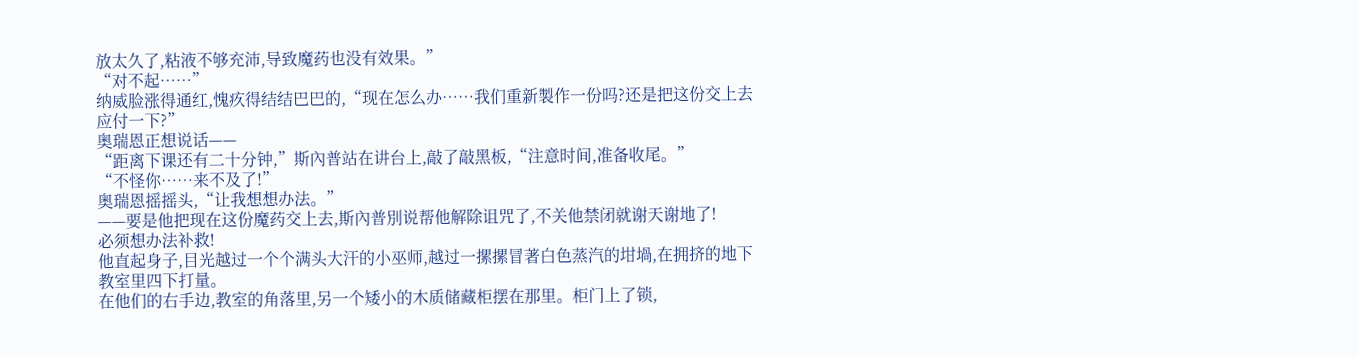放太久了,粘液不够充沛,导致魔药也没有效果。”
“对不起……”
纳威脸涨得通红,愧疚得结结巴巴的,“现在怎么办……我们重新製作一份吗?还是把这份交上去应付一下?”
奥瑞恩正想说话——
“距离下课还有二十分钟,”斯內普站在讲台上,敲了敲黑板,“注意时间,准备收尾。”
“不怪你……来不及了!”
奥瑞恩摇摇头,“让我想想办法。”
——要是他把现在这份魔药交上去,斯內普別说帮他解除诅咒了,不关他禁闭就谢天谢地了!
必须想办法补救!
他直起身子,目光越过一个个满头大汗的小巫师,越过一摞摞冒著白色蒸汽的坩堝,在拥挤的地下教室里四下打量。
在他们的右手边,教室的角落里,另一个矮小的木质储藏柜摆在那里。柜门上了锁,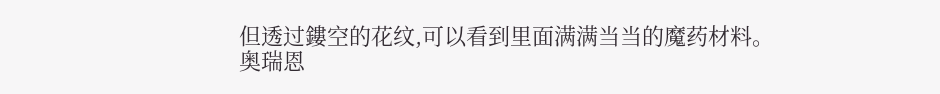但透过鏤空的花纹,可以看到里面满满当当的魔药材料。
奥瑞恩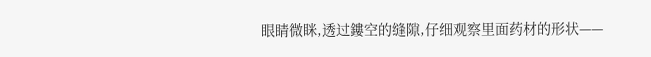眼睛微眯,透过鏤空的缝隙,仔细观察里面药材的形状——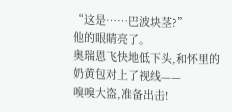“这是……巴波块茎?”
他的眼睛亮了。
奥瑞恩飞快地低下头,和怀里的奶黄包对上了视线——
嗅嗅大盗,准备出击!